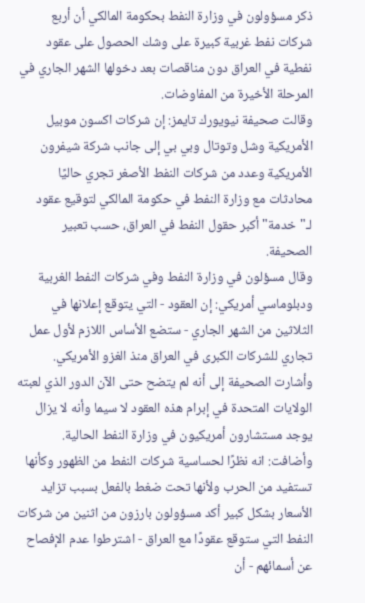ذكر مسؤولون في وزارة النفط بحكومة المالكي أن أربع شركات نفط غربية كبيرة على وشك الحصول على عقود نفطية في العراق دون مناقصات بعد دخولها الشهر الجاري في المرحلة الأخيرة من المفاوضات.
وقالت صحيفة نيويورك تايمز: إن شركات اكسون موبيل الأمريكية وشل وتوتال وبي بي إلى جانب شركة شيفرون الأمريكية وعدد من شركات النفط الأصغر تجري حاليًا محادثات مع وزارة النفط في حكومة المالكي لتوقيع عقود لـ"خدمة" أكبر حقول النفط في العراق، حسب تعبير الصحيفة.
وقال مسؤلون في وزارة النفط وفي شركات النفط الغربية ودبلوماسي أمريكي: إن العقود - التي يتوقع إعلانها في الثلاثين من الشهر الجاري - ستضع الأساس اللازم لأول عمل تجاري للشركات الكبرى في العراق منذ الغزو الأمريكي.
وأشارت الصحيفة إلى أنه لم يتضح حتى الآن الدور الذي لعبته الولايات المتحدة في إبرام هذه العقود لا سيما وأنه لا يزال يوجد مستشارون أمريكيون في وزارة النفط الحالية.
وأضافت: انه نظرًا لحساسية شركات النفط من الظهور وكأنها تستفيد من الحرب ولأنها تحت ضغط بالفعل بسبب تزايد الأسعار بشكل كبير أكد مسؤولون بارزون من اثنين من شركات النفط التي ستوقع عقودًا مع العراق - اشترطوا عدم الإفصاح عن أسمائهم - أن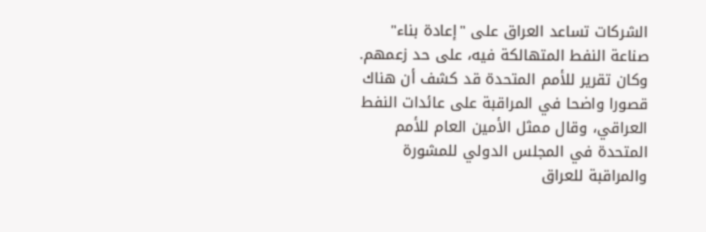الشركات تساعد العراق على "إعادة بناء" صناعة النفط المتهالكة فيه، على حد زعمهم.
وكان تقرير للأمم المتحدة قد كشف أن هناك قصورا واضحا في المراقبة على عائدات النفط العراقي، وقال ممثل الأمين العام للأمم المتحدة في المجلس الدولي للمشورة والمراقبة للعراق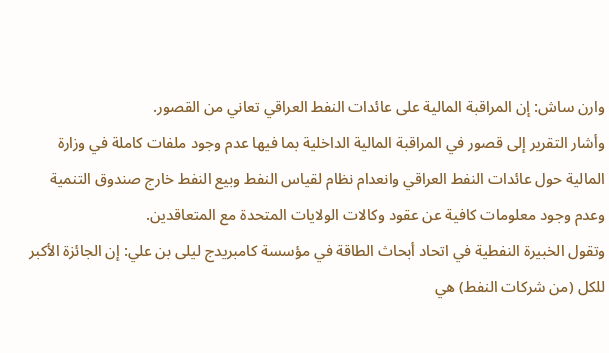وارن ساش: إن المراقبة المالية على عائدات النفط العراقي تعاني من القصور.
وأشار التقرير إلى قصور في المراقبة المالية الداخلية بما فيها عدم وجود ملفات كاملة في وزارة المالية حول عائدات النفط العراقي وانعدام نظام لقياس النفط وبيع النفط خارج صندوق التنمية وعدم وجود معلومات كافية عن عقود وكالات الولايات المتحدة مع المتعاقدين.
وتقول الخبيرة النفطية في اتحاد أبحاث الطاقة في مؤسسة كامبريدج ليلى بن علي: إن الجائزة الأكبر للكل (من شركات النفط) هي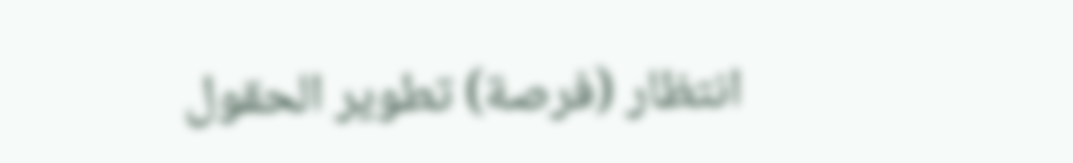انتظار (فرصة) تطوير الحقول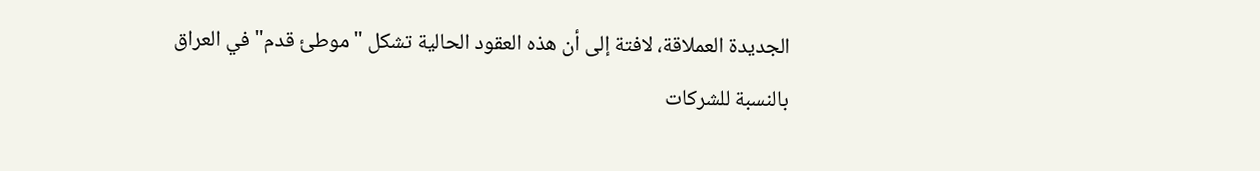الجديدة العملاقة، لافتة إلى أن هذه العقود الحالية تشكل "موطئ قدم" في العراق بالنسبة للشركات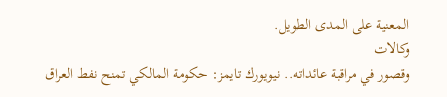المعنية على المدى الطويل.
وكالات
وقصور في مراقبة عائداته.. نيويورك تايمز: حكومة المالكي تمنح نفط العراق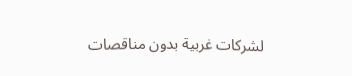لشركات غربية بدون مناقصات